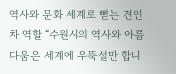역사와 문화 세계로 뻗는 견인차 역할 “수원시의 역사와 아름다움은 세계에 우뚝설만 합니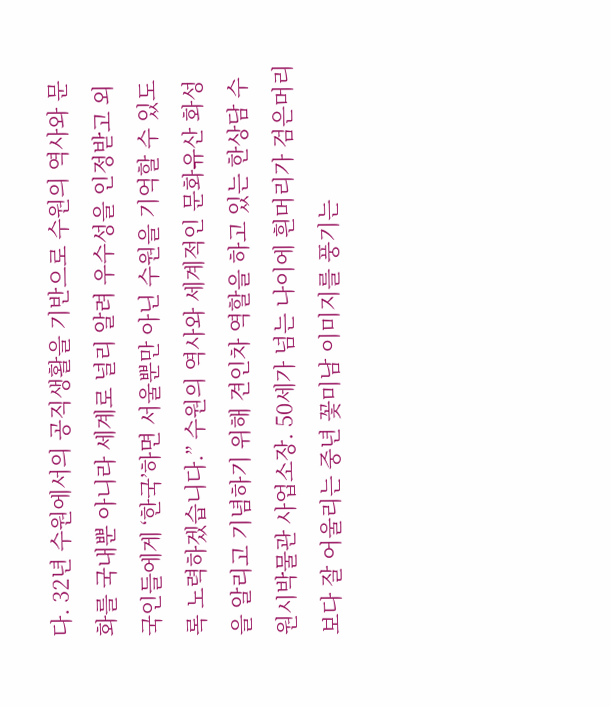다. 32년 수원에서의 공직생활을 기반으로 수원의 역사와 문화를 국내뿐 아니라 세계로 널리 알려 우수성을 인정받고 외국인들에게 ‘한국’하면 서울뿐만 아닌 수원을 기억할 수 있도록 노력하겠습니다.” 수원의 역사와 세계적인 문화유산 화성을 알리고 기념하기 위해 견인차 역할을 하고 있는 한상담 수원시박물관 사업소장. 50세가 넘는 나이에 흰머리가 검은머리보다 잘 어울리는 중년 꽃미남 이미지를 풍기는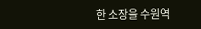한 소장을 수원역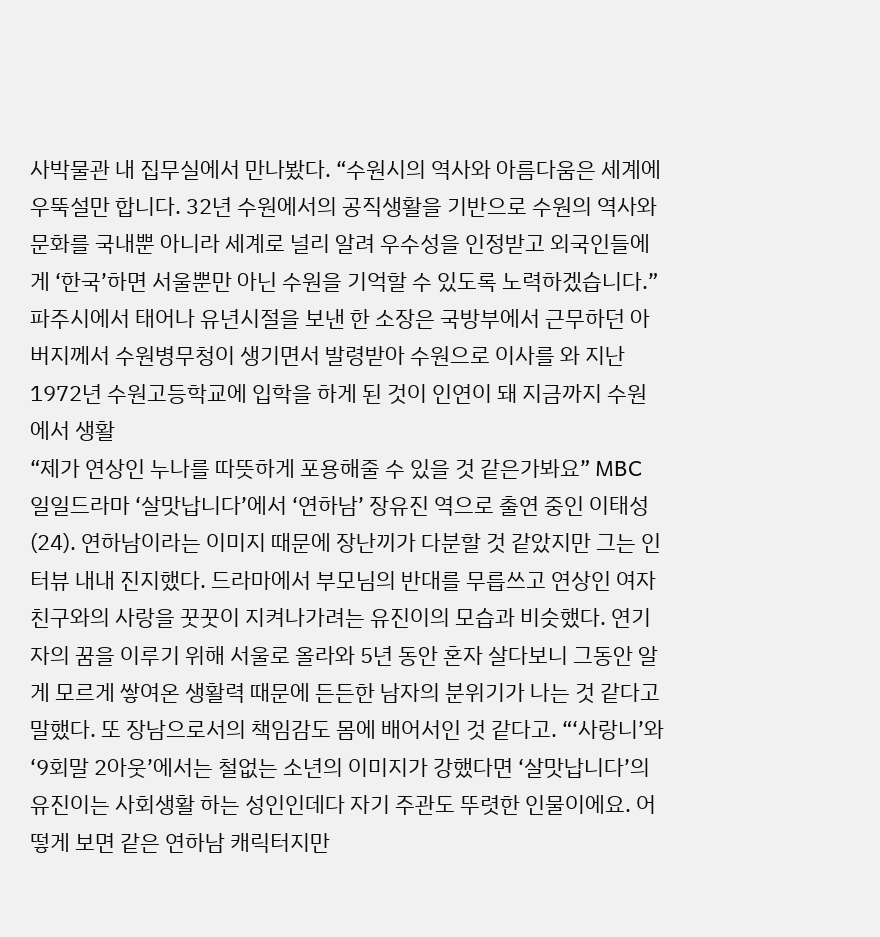사박물관 내 집무실에서 만나봤다. “수원시의 역사와 아름다움은 세계에 우뚝설만 합니다. 32년 수원에서의 공직생활을 기반으로 수원의 역사와 문화를 국내뿐 아니라 세계로 널리 알려 우수성을 인정받고 외국인들에게 ‘한국’하면 서울뿐만 아닌 수원을 기억할 수 있도록 노력하겠습니다.” 파주시에서 태어나 유년시절을 보낸 한 소장은 국방부에서 근무하던 아버지께서 수원병무청이 생기면서 발령받아 수원으로 이사를 와 지난 1972년 수원고등학교에 입학을 하게 된 것이 인연이 돼 지금까지 수원에서 생활
“제가 연상인 누나를 따뜻하게 포용해줄 수 있을 것 같은가봐요” MBC 일일드라마 ‘살맛납니다’에서 ‘연하남’ 장유진 역으로 출연 중인 이태성(24). 연하남이라는 이미지 때문에 장난끼가 다분할 것 같았지만 그는 인터뷰 내내 진지했다. 드라마에서 부모님의 반대를 무릅쓰고 연상인 여자친구와의 사랑을 꿋꿋이 지켜나가려는 유진이의 모습과 비슷했다. 연기자의 꿈을 이루기 위해 서울로 올라와 5년 동안 혼자 살다보니 그동안 알게 모르게 쌓여온 생활력 때문에 든든한 남자의 분위기가 나는 것 같다고 말했다. 또 장남으로서의 책임감도 몸에 배어서인 것 같다고. “‘사랑니’와 ‘9회말 2아웃’에서는 철없는 소년의 이미지가 강했다면 ‘살맛납니다’의 유진이는 사회생활 하는 성인인데다 자기 주관도 뚜렷한 인물이에요. 어떻게 보면 같은 연하남 캐릭터지만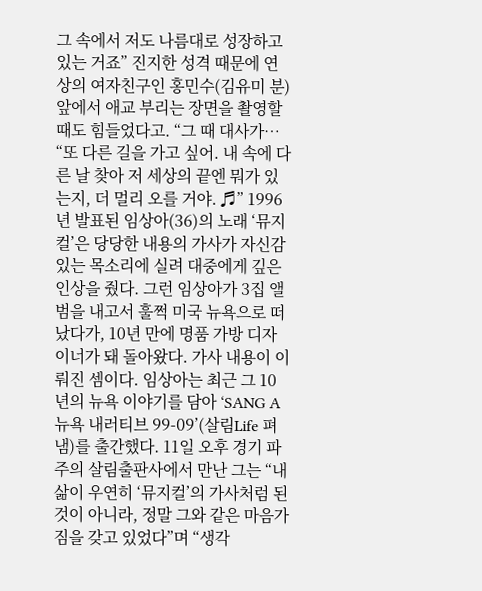그 속에서 저도 나름대로 성장하고 있는 거죠” 진지한 성격 때문에 연상의 여자친구인 홍민수(김유미 분) 앞에서 애교 부리는 장면을 촬영할 때도 힘들었다고. “그 때 대사가…
“또 다른 길을 가고 싶어. 내 속에 다른 날 찾아 저 세상의 끝엔 뭐가 있는지, 더 멀리 오를 거야. ♬” 1996년 발표된 임상아(36)의 노래 ‘뮤지컬’은 당당한 내용의 가사가 자신감 있는 목소리에 실려 대중에게 깊은 인상을 줬다. 그런 임상아가 3집 앨범을 내고서 훌쩍 미국 뉴욕으로 떠났다가, 10년 만에 명품 가방 디자이너가 돼 돌아왔다. 가사 내용이 이뤄진 셈이다. 임상아는 최근 그 10년의 뉴욕 이야기를 담아 ‘SANG A 뉴욕 내러티브 99-09’(살림Life 펴냄)를 출간했다. 11일 오후 경기 파주의 살림출판사에서 만난 그는 “내 삶이 우연히 ‘뮤지컬’의 가사처럼 된 것이 아니라, 정말 그와 같은 마음가짐을 갖고 있었다”며 “생각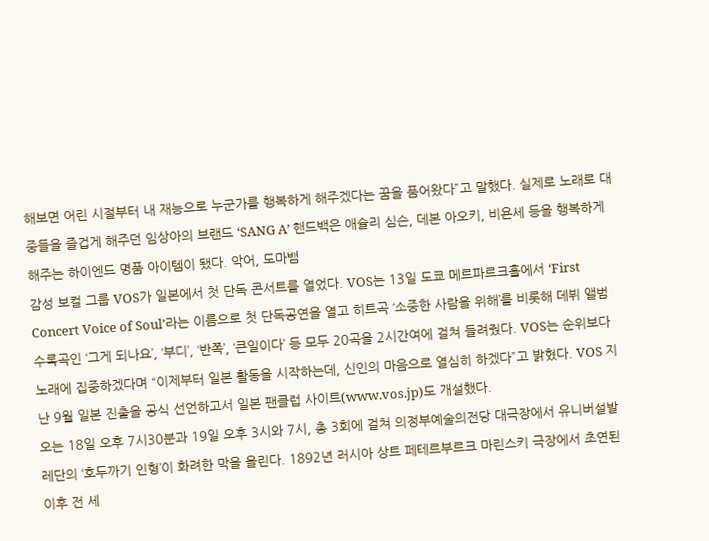해보면 어린 시절부터 내 재능으로 누군가를 행복하게 해주겠다는 꿈을 품어왔다”고 말했다. 실제로 노래로 대중들을 즐겁게 해주던 임상아의 브랜드 ‘SANG A’ 핸드백은 애슐리 심슨, 데본 아오키, 비욘세 등을 행복하게 해주는 하이엔드 명품 아이템이 됐다. 악어, 도마뱀
감성 보컬 그룹 VOS가 일본에서 첫 단독 콘서트를 열었다. VOS는 13일 도쿄 메르파르크홀에서 ‘First Concert Voice of Soul’라는 이름으로 첫 단독공연을 열고 히트곡 ‘소중한 사람을 위해’를 비롯해 데뷔 앨범 수록곡인 ‘그게 되나요’, ‘부디’, ‘반쪽’, ‘큰일이다’ 등 모두 20곡을 2시간여에 걸쳐 들려줬다. VOS는 순위보다 노래에 집중하겠다며 “이제부터 일본 활동을 시작하는데, 신인의 마음으로 열심히 하겠다”고 밝혔다. VOS 지난 9월 일본 진출을 공식 선언하고서 일본 팬클럽 사이트(www.vos.jp)도 개설했다.
오는 18일 오후 7시30분과 19일 오후 3시와 7시, 총 3회에 걸쳐 의정부예술의전당 대극장에서 유니버설발레단의 ‘호두까기 인형’이 화려한 막을 올린다. 1892년 러시아 상트 페테르부르크 마린스키 극장에서 초연된 이후 전 세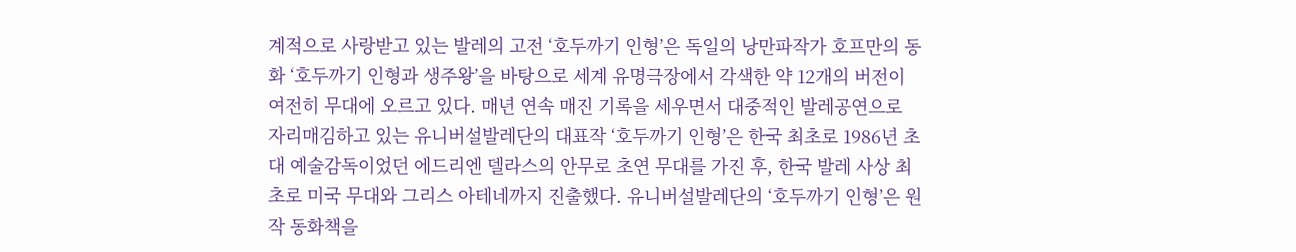계적으로 사랑받고 있는 발레의 고전 ‘호두까기 인형’은 독일의 낭만파작가 호프만의 동화 ‘호두까기 인형과 생주왕’을 바탕으로 세계 유명극장에서 각색한 약 12개의 버전이 여전히 무대에 오르고 있다. 매년 연속 매진 기록을 세우면서 대중적인 발레공연으로 자리매김하고 있는 유니버설발레단의 대표작 ‘호두까기 인형’은 한국 최초로 1986년 초대 예술감독이었던 에드리엔 델라스의 안무로 초연 무대를 가진 후, 한국 발레 사상 최초로 미국 무대와 그리스 아테네까지 진출했다. 유니버설발레단의 ‘호두까기 인형’은 원작 동화책을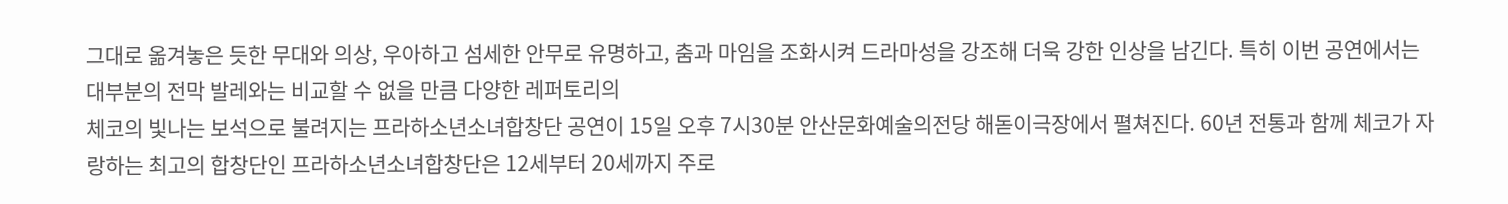그대로 옮겨놓은 듯한 무대와 의상, 우아하고 섬세한 안무로 유명하고, 춤과 마임을 조화시켜 드라마성을 강조해 더욱 강한 인상을 남긴다. 특히 이번 공연에서는 대부분의 전막 발레와는 비교할 수 없을 만큼 다양한 레퍼토리의
체코의 빛나는 보석으로 불려지는 프라하소년소녀합창단 공연이 15일 오후 7시30분 안산문화예술의전당 해돋이극장에서 펼쳐진다. 60년 전통과 함께 체코가 자랑하는 최고의 합창단인 프라하소년소녀합창단은 12세부터 20세까지 주로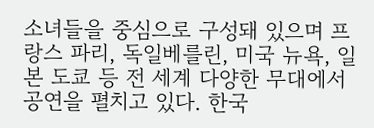소녀들을 중심으로 구성돼 있으며 프랑스 파리, 독일베를린, 미국 뉴욕, 일본 도쿄 등 전 세계 다양한 무대에서 공연을 펼치고 있다. 한국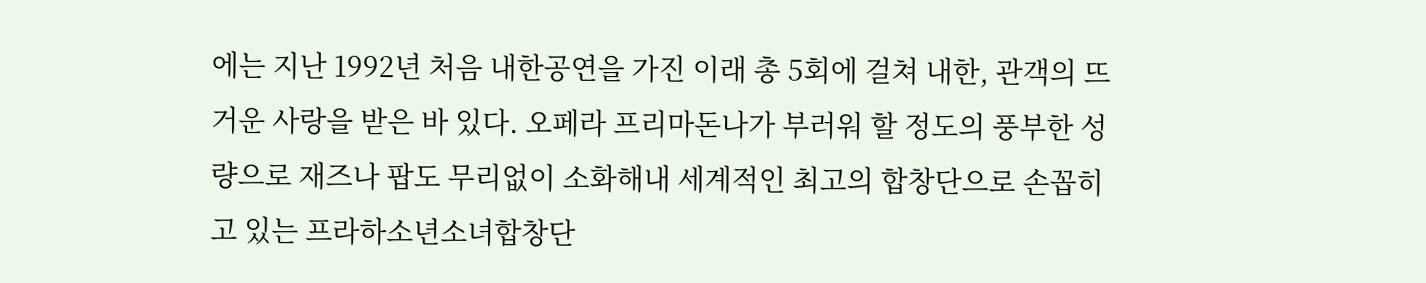에는 지난 1992년 처음 내한공연을 가진 이래 총 5회에 걸쳐 내한, 관객의 뜨거운 사랑을 받은 바 있다. 오페라 프리마돈나가 부러워 할 정도의 풍부한 성량으로 재즈나 팝도 무리없이 소화해내 세계적인 최고의 합창단으로 손꼽히고 있는 프라하소년소녀합창단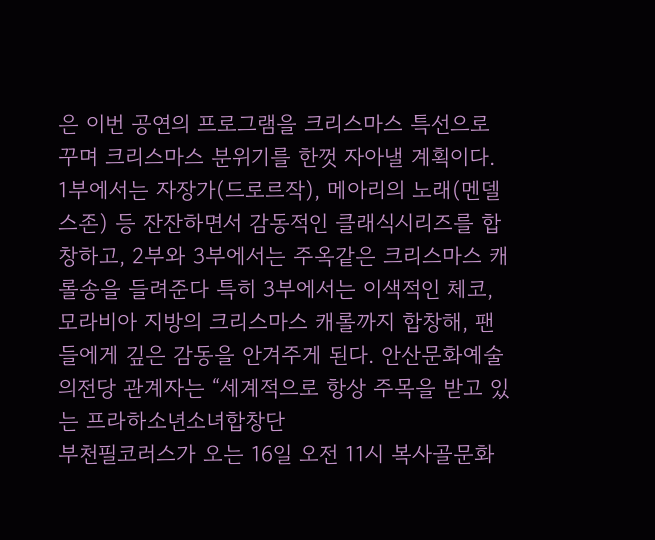은 이번 공연의 프로그램을 크리스마스 특선으로 꾸며 크리스마스 분위기를 한껏 자아낼 계획이다. 1부에서는 자장가(드로르작), 메아리의 노래(멘델스존) 등 잔잔하면서 감동적인 클래식시리즈를 합창하고, 2부와 3부에서는 주옥같은 크리스마스 캐롤송을 들려준다 특히 3부에서는 이색적인 체코, 모라비아 지방의 크리스마스 캐롤까지 합창해, 팬들에게 깊은 감동을 안겨주게 된다. 안산문화예술의전당 관계자는 “세계적으로 항상 주목을 받고 있는 프라하소년소녀합창단
부천필코러스가 오는 16일 오전 11시 복사골문화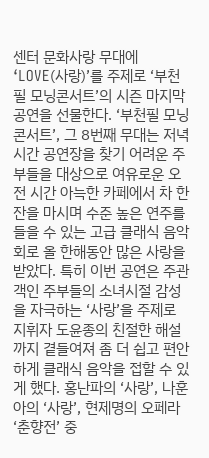센터 문화사랑 무대에 ‘LOVE(사랑)’를 주제로 ‘부천필 모닝콘서트’의 시즌 마지막 공연을 선물한다. ‘부천필 모닝콘서트’, 그 8번째 무대는 저녁시간 공연장을 찾기 어려운 주부들을 대상으로 여유로운 오전 시간 아늑한 카페에서 차 한잔을 마시며 수준 높은 연주를 들을 수 있는 고급 클래식 음악회로 올 한해동안 많은 사랑을 받았다. 특히 이번 공연은 주관객인 주부들의 소녀시절 감성을 자극하는 ‘사랑’을 주제로 지휘자 도윤종의 친절한 해설까지 곁들여져 좀 더 쉽고 편안하게 클래식 음악을 접할 수 있게 했다. 홍난파의 ‘사랑’, 나훈아의 ‘사랑’, 현제명의 오페라 ‘춘향전’ 중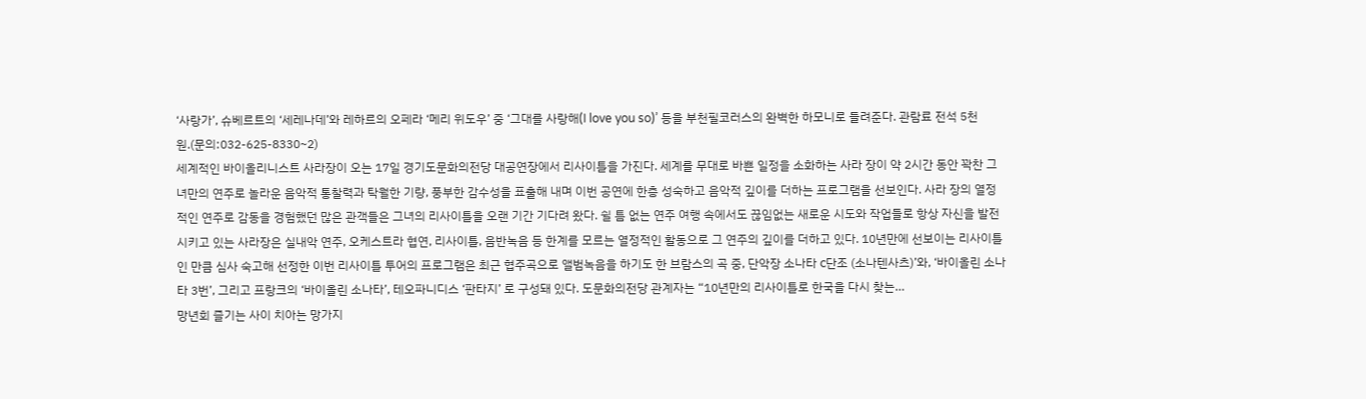‘사랑가’, 슈베르트의 ‘세레나데’와 레하르의 오페라 ‘메리 위도우’ 중 ‘그대를 사랑해(I love you so)’ 등을 부천필코러스의 완벽한 하모니로 들려준다. 관람료 전석 5천원.(문의:032-625-8330~2)
세계적인 바이올리니스트 사라장이 오는 17일 경기도문화의전당 대공연장에서 리사이틀을 가진다. 세계를 무대로 바쁜 일정을 소화하는 사라 장이 약 2시간 동안 꽉찬 그녀만의 연주로 놀라운 음악적 통찰력과 탁월한 기량, 풍부한 감수성을 표출해 내며 이번 공연에 한층 성숙하고 음악적 깊이를 더하는 프로그램을 선보인다. 사라 장의 열정적인 연주로 감동을 경험했던 많은 관객들은 그녀의 리사이틀을 오랜 기간 기다려 왔다. 쉴 틈 없는 연주 여행 속에서도 끊임없는 새로운 시도와 작업들로 항상 자신을 발전시키고 있는 사라장은 실내악 연주, 오케스트라 협연, 리사이틀, 음반녹음 등 한계를 모르는 열정적인 활동으로 그 연주의 깊이를 더하고 있다. 10년만에 선보이는 리사이틀인 만큼 심사 숙고해 선정한 이번 리사이틀 투어의 프로그램은 최근 협주곡으로 앨범녹음을 하기도 한 브람스의 곡 중, 단악장 소나타 c단조 (소나텐사츠)’와, ‘바이올린 소나타 3번’, 그리고 프랑크의 ‘바이올린 소나타’, 테오파니디스 ‘판타지’ 로 구성돼 있다. 도문화의전당 관계자는 “10년만의 리사이틀로 한국을 다시 찾는…
망년회 즐기는 사이 치아는 망가지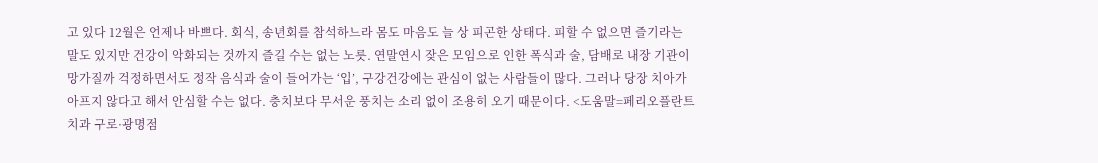고 있다 12월은 언제나 바쁘다. 회식, 송년회를 참석하느라 몸도 마음도 늘 상 피곤한 상태다. 피할 수 없으면 즐기라는 말도 있지만 건강이 악화되는 것까지 즐길 수는 없는 노릇. 연말연시 잦은 모임으로 인한 폭식과 술, 담배로 내장 기관이 망가질까 걱정하면서도 정작 음식과 술이 들어가는 ‘입’, 구강건강에는 관심이 없는 사람들이 많다. 그러나 당장 치아가 아프지 않다고 해서 안심할 수는 없다. 충치보다 무서운 풍치는 소리 없이 조용히 오기 때문이다. <도움말=페리오플란트치과 구로·광명점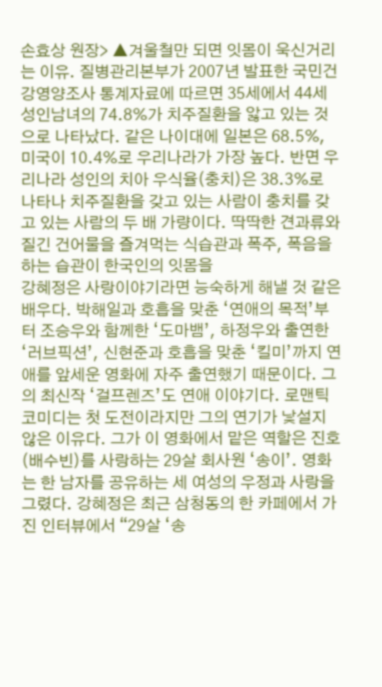손효상 원장> ▲겨울철만 되면 잇몸이 욱신거리는 이유. 질병관리본부가 2007년 발표한 국민건강영양조사 통계자료에 따르면 35세에서 44세 성인남녀의 74.8%가 치주질환을 앓고 있는 것으로 나타났다. 같은 나이대에 일본은 68.5%, 미국이 10.4%로 우리나라가 가장 높다. 반면 우리나라 성인의 치아 우식율(충치)은 38.3%로 나타나 치주질환을 갖고 있는 사람이 충치를 갖고 있는 사람의 두 배 가량이다. 딱딱한 견과류와 질긴 건어물을 즐겨먹는 식습관과 폭주, 폭음을 하는 습관이 한국인의 잇몸을
강혜정은 사랑이야기라면 능숙하게 해낼 것 같은 배우다. 박해일과 호흡을 맞춘 ‘연애의 목적’부터 조승우와 함께한 ‘도마뱀’, 하정우와 출연한 ‘러브픽션’, 신현준과 호흡을 맞춘 ‘킬미’까지 연애를 앞세운 영화에 자주 출연했기 때문이다. 그의 최신작 ‘걸프렌즈’도 연애 이야기다. 로맨틱코미디는 첫 도전이라지만 그의 연기가 낯설지 않은 이유다. 그가 이 영화에서 맡은 역할은 진호(배수빈)를 사랑하는 29살 회사원 ‘송이’. 영화는 한 남자를 공유하는 세 여성의 우정과 사랑을 그렸다. 강혜정은 최근 삼청동의 한 카페에서 가진 인터뷰에서 “29살 ‘송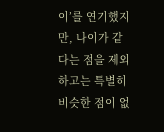이’를 연기했지만, 나이가 같다는 점을 제외하고는 특별히 비슷한 점이 없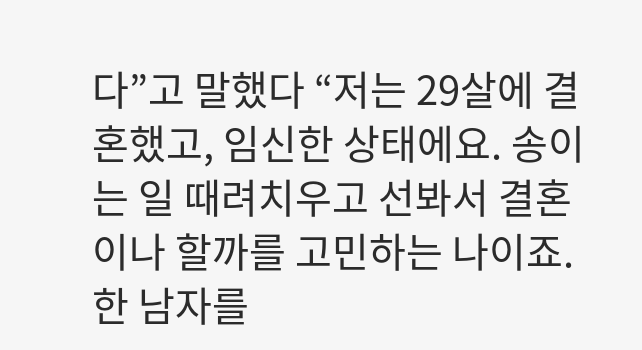다”고 말했다 “저는 29살에 결혼했고, 임신한 상태에요. 송이는 일 때려치우고 선봐서 결혼이나 할까를 고민하는 나이죠. 한 남자를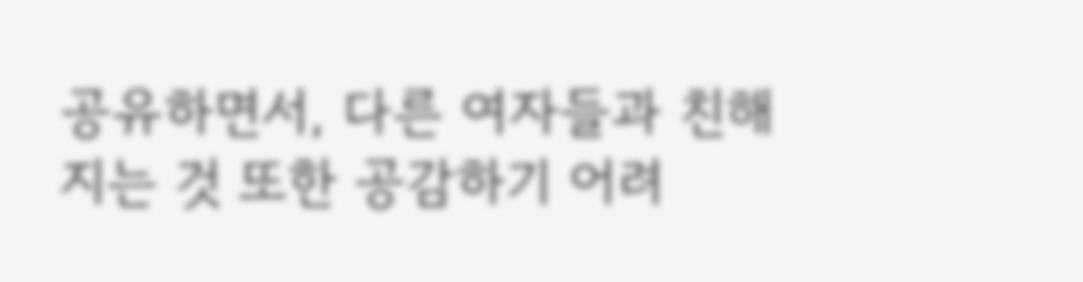공유하면서, 다른 여자들과 친해지는 것 또한 공감하기 어려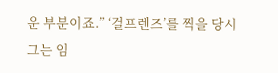운 부분이죠.” ‘걸프렌즈’를 찍을 당시 그는 임